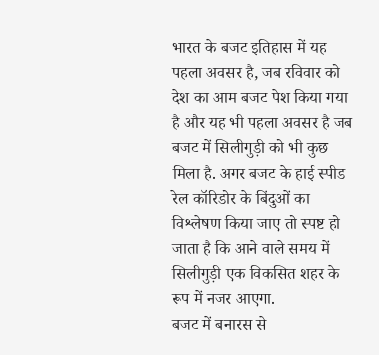भारत के बजट इतिहास में यह पहला अवसर है, जब रविवार को देश का आम बजट पेश किया गया है और यह भी पहला अवसर है जब बजट में सिलीगुड़ी को भी कुछ मिला है. अगर बजट के हाई स्पीड रेल कॉरिडोर के बिंदुओं का विश्लेषण किया जाए तो स्पष्ट हो जाता है कि आने वाले समय में सिलीगुड़ी एक विकसित शहर के रूप में नजर आएगा.
बजट में बनारस से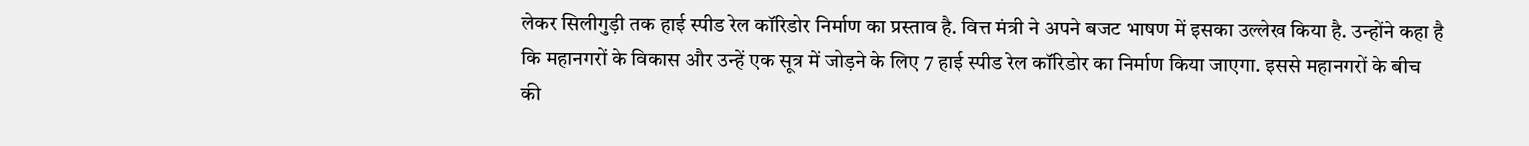लेकर सिलीगुड़ी तक हाई स्पीड रेल कॉरिडोर निर्माण का प्रस्ताव है. वित्त मंत्री ने अपने बजट भाषण में इसका उल्लेख किया है. उन्होंने कहा है कि महानगरों के विकास और उन्हें एक सूत्र में जोड़ने के लिए 7 हाई स्पीड रेल कॉरिडोर का निर्माण किया जाएगा. इससे महानगरों के बीच की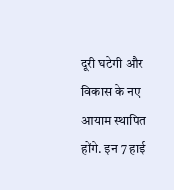दूरी घटेगी और विकास के नए आयाम स्थापित होंगे. इन 7 हाई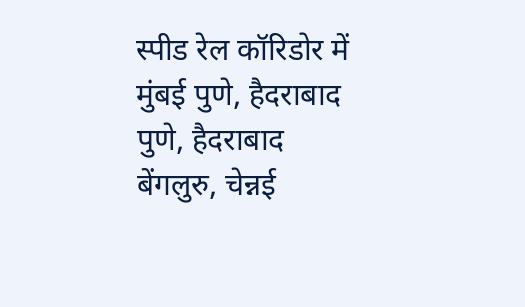स्पीड रेल कॉरिडोर में मुंबई पुणे, हैदराबाद पुणे, हैदराबाद बेंगलुरु, चेन्नई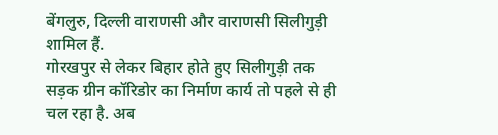बेंगलुरु, दिल्ली वाराणसी और वाराणसी सिलीगुड़ी शामिल हैं.
गोरखपुर से लेकर बिहार होते हुए सिलीगुड़ी तक सड़क ग्रीन कॉरिडोर का निर्माण कार्य तो पहले से ही चल रहा है. अब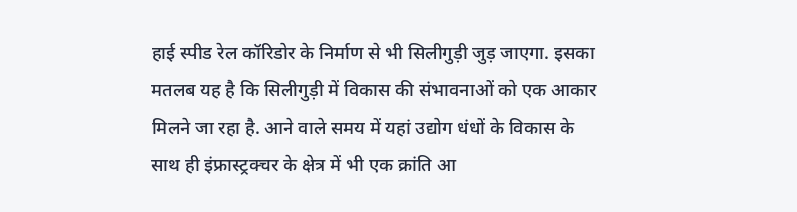हाई स्पीड रेल कॉरिडोर के निर्माण से भी सिलीगुड़ी जुड़ जाएगा. इसका मतलब यह है कि सिलीगुड़ी में विकास की संभावनाओं को एक आकार मिलने जा रहा है. आने वाले समय में यहां उद्योग धंधों के विकास के साथ ही इंफ्रास्ट्रक्चर के क्षेत्र में भी एक क्रांति आ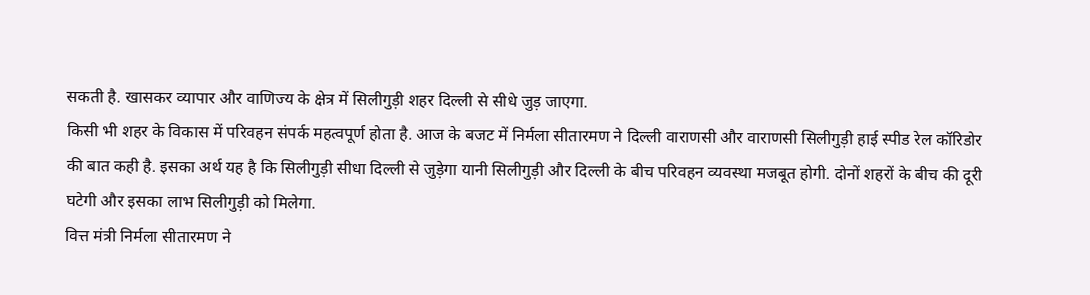सकती है. खासकर व्यापार और वाणिज्य के क्षेत्र में सिलीगुड़ी शहर दिल्ली से सीधे जुड़ जाएगा.
किसी भी शहर के विकास में परिवहन संपर्क महत्वपूर्ण होता है. आज के बजट में निर्मला सीतारमण ने दिल्ली वाराणसी और वाराणसी सिलीगुड़ी हाई स्पीड रेल कॉरिडोर की बात कही है. इसका अर्थ यह है कि सिलीगुड़ी सीधा दिल्ली से जुड़ेगा यानी सिलीगुड़ी और दिल्ली के बीच परिवहन व्यवस्था मजबूत होगी. दोनों शहरों के बीच की दूरी घटेगी और इसका लाभ सिलीगुड़ी को मिलेगा.
वित्त मंत्री निर्मला सीतारमण ने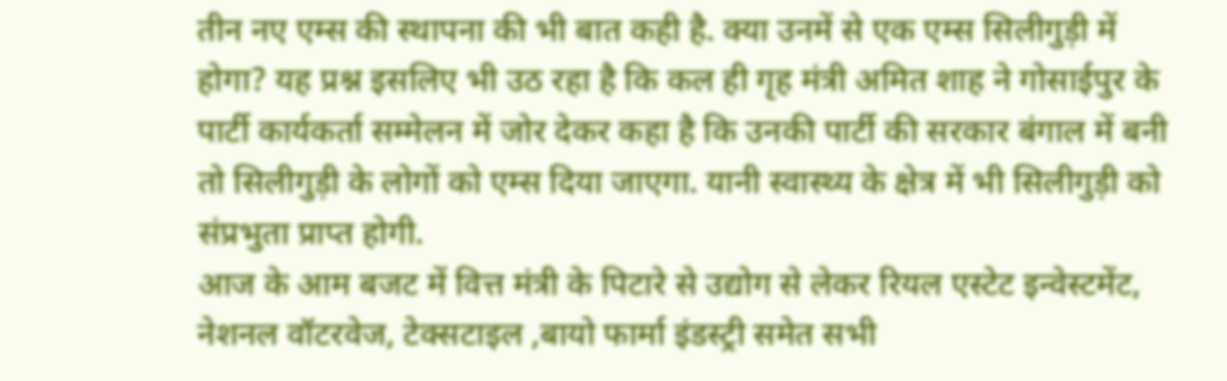तीन नए एम्स की स्थापना की भी बात कही है. क्या उनमें से एक एम्स सिलीगुड़ी में होगा? यह प्रश्न इसलिए भी उठ रहा है कि कल ही गृह मंत्री अमित शाह ने गोसाईपुर के पार्टी कार्यकर्ता सम्मेलन में जोर देकर कहा है कि उनकी पार्टी की सरकार बंगाल में बनी तो सिलीगुड़ी के लोगों को एम्स दिया जाएगा. यानी स्वास्थ्य के क्षेत्र में भी सिलीगुड़ी को संप्रभुता प्राप्त होगी.
आज के आम बजट में वित्त मंत्री के पिटारे से उद्योग से लेकर रियल एस्टेट इन्वेस्टमेंट, नेशनल वॉटरवेज, टेक्सटाइल ,बायो फार्मा इंडस्ट्री समेत सभी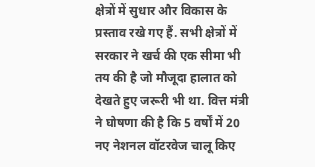क्षेत्रों में सुधार और विकास के प्रस्ताव रखे गए हैं. सभी क्षेत्रों में सरकार ने खर्च की एक सीमा भी तय की है जो मौजूदा हालात को देखते हुए जरूरी भी था. वित्त मंत्री ने घोषणा की है कि 5 वर्षों में 20 नए नेशनल वॉटरवेज चालू किए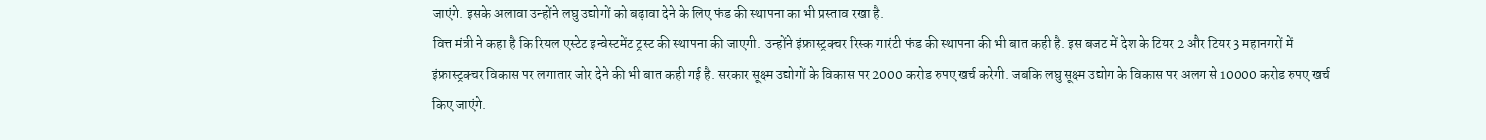जाएंगे. इसके अलावा उन्होंने लघु उद्योगों को बढ़ावा देने के लिए फंड की स्थापना का भी प्रस्ताव रखा है.
वित्त मंत्री ने कहा है कि रियल एस्टेट इन्वेस्टमेंट ट्रस्ट की स्थापना की जाएगी. उन्होंने इंफ्रास्ट्रक्चर रिस्क गारंटी फंड की स्थापना की भी बात कही है. इस बजट में देश के टियर 2 और टियर 3 महानगरों में इंफ्रास्ट्रक्चर विकास पर लगातार जोर देने की भी बात कही गई है. सरकार सूक्ष्म उद्योगों के विकास पर 2000 करोड रुपए खर्च करेगी. जबकि लघु सूक्ष्म उद्योग के विकास पर अलग से 10000 करोड रुपए खर्च किए जाएंगे.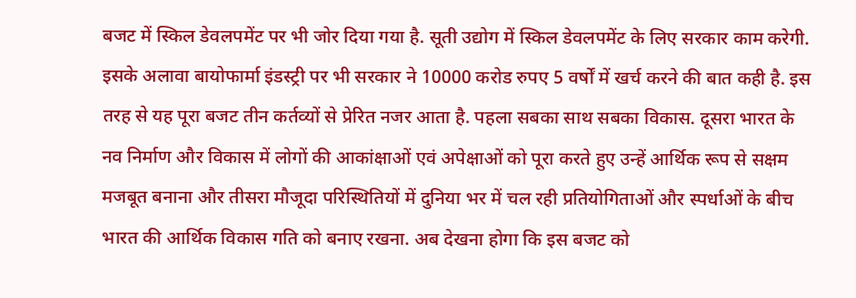बजट में स्किल डेवलपमेंट पर भी जोर दिया गया है. सूती उद्योग में स्किल डेवलपमेंट के लिए सरकार काम करेगी. इसके अलावा बायोफार्मा इंडस्ट्री पर भी सरकार ने 10000 करोड रुपए 5 वर्षों में खर्च करने की बात कही है. इस तरह से यह पूरा बजट तीन कर्तव्यों से प्रेरित नजर आता है. पहला सबका साथ सबका विकास. दूसरा भारत के नव निर्माण और विकास में लोगों की आकांक्षाओं एवं अपेक्षाओं को पूरा करते हुए उन्हें आर्थिक रूप से सक्षम मजबूत बनाना और तीसरा मौजूदा परिस्थितियों में दुनिया भर में चल रही प्रतियोगिताओं और स्पर्धाओं के बीच भारत की आर्थिक विकास गति को बनाए रखना. अब देखना होगा कि इस बजट को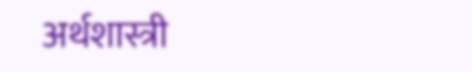अर्थशास्त्री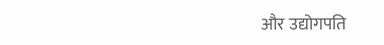और उद्योगपति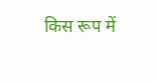किस रूप में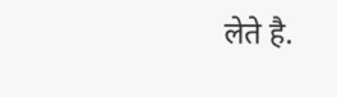लेते है.